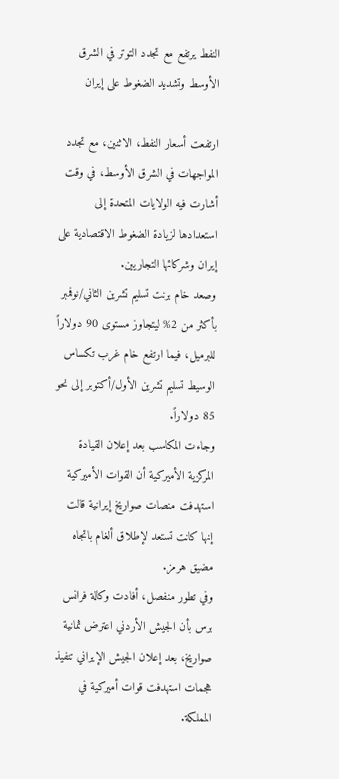النفط يرتفع مع تجدد التوتر في الشرق الأوسط وتشديد الضغوط على إيران

ارتفعت أسعار النفط، الاثنين، مع تجدد المواجهات في الشرق الأوسط، في وقت أشارت فيه الولايات المتحدة إلى استعدادها لزيادة الضغوط الاقتصادية على إيران وشركائها التجاريين.
وصعد خام برنت تسليم تشرين الثاني/نوفمبر بأكثر من 2% ليتجاوز مستوى 90 دولاراً للبرميل، فيما ارتفع خام غرب تكساس الوسيط تسليم تشرين الأول/أكتوبر إلى نحو 85 دولاراً.
وجاءت المكاسب بعد إعلان القيادة المركزية الأميركية أن القوات الأميركية استهدفت منصات صواريخ إيرانية قالت إنها كانت تستعد لإطلاق ألغام باتجاه مضيق هرمز.
وفي تطور منفصل، أفادت وكالة فرانس برس بأن الجيش الأردني اعترض ثمانية صواريخ، بعد إعلان الجيش الإيراني تنفيذ هجمات استهدفت قوات أميركية في المملكة.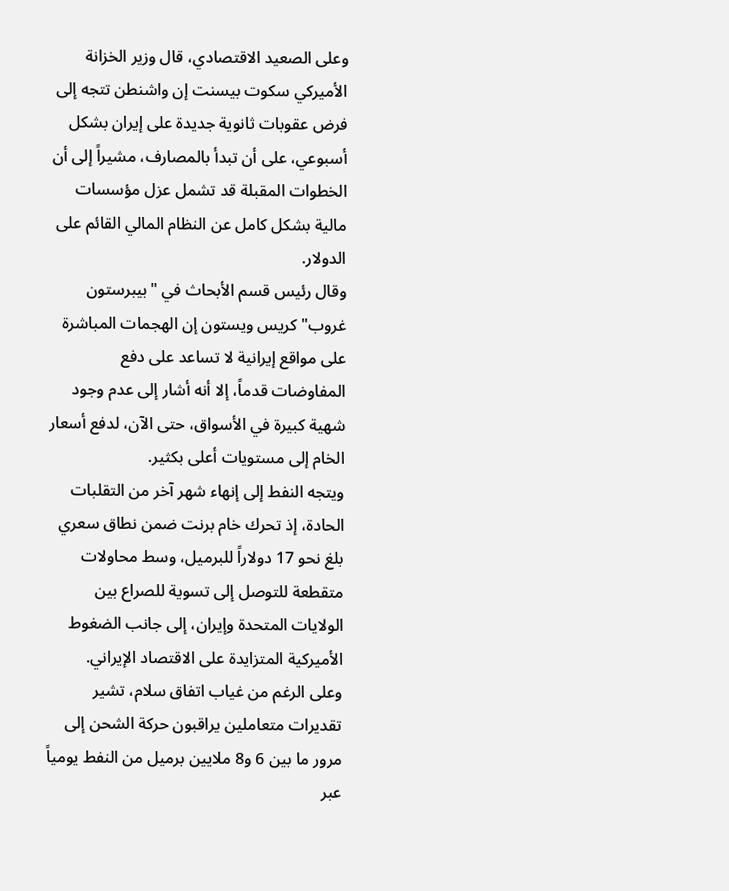وعلى الصعيد الاقتصادي، قال وزير الخزانة الأميركي سكوت بيسنت إن واشنطن تتجه إلى فرض عقوبات ثانوية جديدة على إيران بشكل أسبوعي، على أن تبدأ بالمصارف، مشيراً إلى أن الخطوات المقبلة قد تشمل عزل مؤسسات مالية بشكل كامل عن النظام المالي القائم على الدولار.
وقال رئيس قسم الأبحاث في "بيبرستون غروب" كريس ويستون إن الهجمات المباشرة على مواقع إيرانية لا تساعد على دفع المفاوضات قدماً، إلا أنه أشار إلى عدم وجود شهية كبيرة في الأسواق، حتى الآن، لدفع أسعار الخام إلى مستويات أعلى بكثير.
ويتجه النفط إلى إنهاء شهر آخر من التقلبات الحادة، إذ تحرك خام برنت ضمن نطاق سعري بلغ نحو 17 دولاراً للبرميل، وسط محاولات متقطعة للتوصل إلى تسوية للصراع بين الولايات المتحدة وإيران، إلى جانب الضغوط الأميركية المتزايدة على الاقتصاد الإيراني.
وعلى الرغم من غياب اتفاق سلام، تشير تقديرات متعاملين يراقبون حركة الشحن إلى مرور ما بين 6 و8 ملايين برميل من النفط يومياً عبر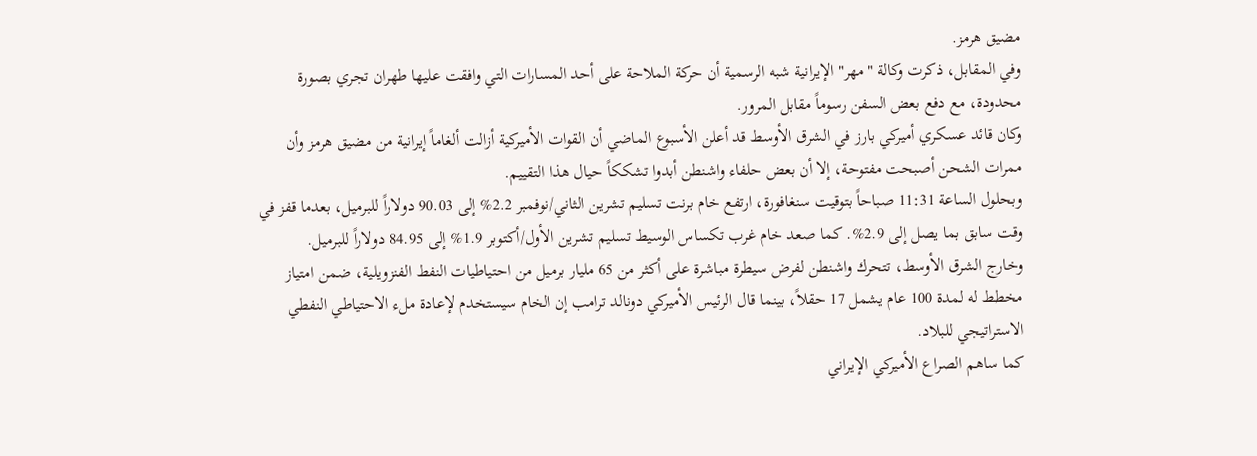مضيق هرمز.
وفي المقابل، ذكرت وكالة "مهر" الإيرانية شبه الرسمية أن حركة الملاحة على أحد المسارات التي وافقت عليها طهران تجري بصورة محدودة، مع دفع بعض السفن رسوماً مقابل المرور.
وكان قائد عسكري أميركي بارز في الشرق الأوسط قد أعلن الأسبوع الماضي أن القوات الأميركية أزالت ألغاماً إيرانية من مضيق هرمز وأن ممرات الشحن أصبحت مفتوحة، إلا أن بعض حلفاء واشنطن أبدوا تشككاً حيال هذا التقييم.
وبحلول الساعة 11:31 صباحاً بتوقيت سنغافورة، ارتفع خام برنت تسليم تشرين الثاني/نوفمبر 2.2% إلى 90.03 دولاراً للبرميل، بعدما قفز في وقت سابق بما يصل إلى 2.9%. كما صعد خام غرب تكساس الوسيط تسليم تشرين الأول/أكتوبر 1.9% إلى 84.95 دولاراً للبرميل.
وخارج الشرق الأوسط، تتحرك واشنطن لفرض سيطرة مباشرة على أكثر من 65 مليار برميل من احتياطيات النفط الفنزويلية، ضمن امتياز مخطط له لمدة 100 عام يشمل 17 حقلاً، بينما قال الرئيس الأميركي دونالد ترامب إن الخام سيستخدم لإعادة ملء الاحتياطي النفطي الاستراتيجي للبلاد.
كما ساهم الصراع الأميركي الإيراني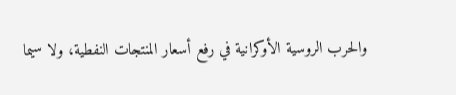والحرب الروسية الأوكرانية في رفع أسعار المنتجات النفطية، ولا سيما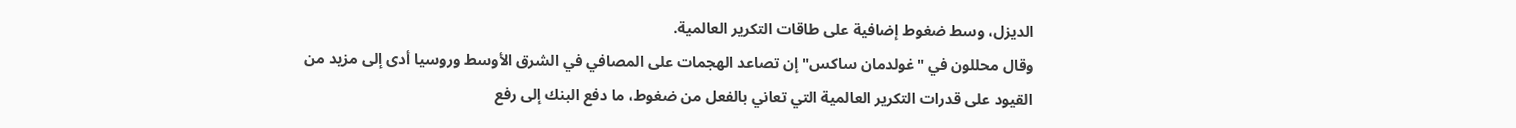الديزل، وسط ضغوط إضافية على طاقات التكرير العالمية.
وقال محللون في "غولدمان ساكس" إن تصاعد الهجمات على المصافي في الشرق الأوسط وروسيا أدى إلى مزيد من القيود على قدرات التكرير العالمية التي تعاني بالفعل من ضغوط، ما دفع البنك إلى رفع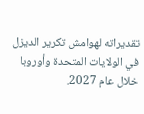تقديراته لهوامش تكرير الديزل في الولايات المتحدة وأوروبا خلال عام 2027.